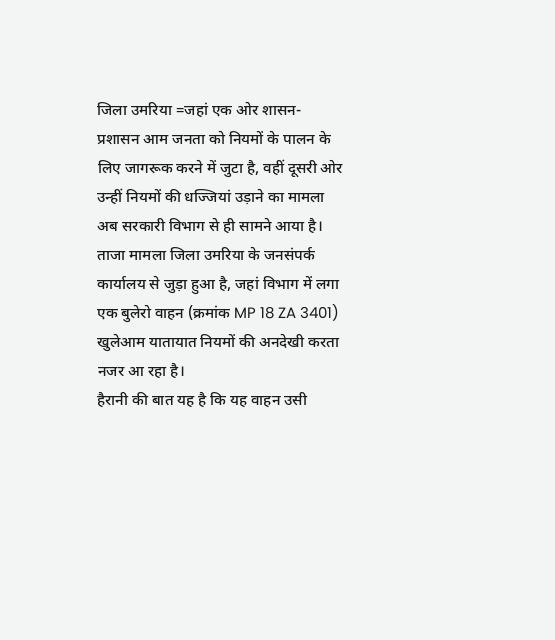जिला उमरिया =जहां एक ओर शासन-प्रशासन आम जनता को नियमों के पालन के लिए जागरूक करने में जुटा है, वहीं दूसरी ओर उन्हीं नियमों की धज्जियां उड़ाने का मामला अब सरकारी विभाग से ही सामने आया है।
ताजा मामला जिला उमरिया के जनसंपर्क कार्यालय से जुड़ा हुआ है, जहां विभाग में लगा एक बुलेरो वाहन (क्रमांक MP 18 ZA 3401) खुलेआम यातायात नियमों की अनदेखी करता नजर आ रहा है।
हैरानी की बात यह है कि यह वाहन उसी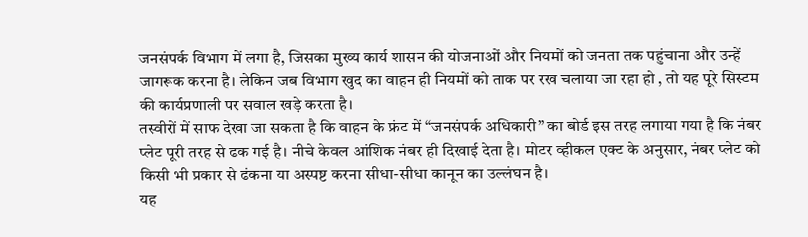जनसंपर्क विभाग में लगा है, जिसका मुख्य कार्य शासन की योजनाओं और नियमों को जनता तक पहुंचाना और उन्हें जागरूक करना है। लेकिन जब विभाग खुद का वाहन ही नियमों को ताक पर रख चलाया जा रहा हो , तो यह पूरे सिस्टम की कार्यप्रणाली पर सवाल खड़े करता है।
तस्वीरों में साफ देखा जा सकता है कि वाहन के फ्रंट में “जनसंपर्क अधिकारी” का बोर्ड इस तरह लगाया गया है कि नंबर प्लेट पूरी तरह से ढक गई है। नीचे केवल आंशिक नंबर ही दिखाई देता है। मोटर व्हीकल एक्ट के अनुसार, नंबर प्लेट को किसी भी प्रकार से ढंकना या अस्पष्ट करना सीधा-सीधा कानून का उल्लंघन है।
यह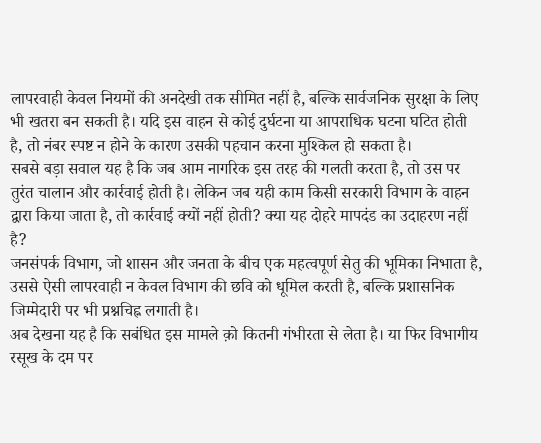लापरवाही केवल नियमों की अनदेखी तक सीमित नहीं है, बल्कि सार्वजनिक सुरक्षा के लिए भी खतरा बन सकती है। यदि इस वाहन से कोई दुर्घटना या आपराधिक घटना घटित होती है, तो नंबर स्पष्ट न होने के कारण उसकी पहचान करना मुश्किल हो सकता है।
सबसे बड़ा सवाल यह है कि जब आम नागरिक इस तरह की गलती करता है, तो उस पर तुरंत चालान और कार्रवाई होती है। लेकिन जब यही काम किसी सरकारी विभाग के वाहन द्वारा किया जाता है, तो कार्रवाई क्यों नहीं होती? क्या यह दोहरे मापदंड का उदाहरण नहीं है?
जनसंपर्क विभाग, जो शासन और जनता के बीच एक महत्वपूर्ण सेतु की भूमिका निभाता है, उससे ऐसी लापरवाही न केवल विभाग की छवि को धूमिल करती है, बल्कि प्रशासनिक जिम्मेदारी पर भी प्रश्नचिह्न लगाती है।
अब देखना यह है कि सबंधित इस मामले क़ो कितनी गंभीरता से लेता है। या फिर विभागीय रसूख के दम पर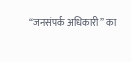“जनसंपर्क अधिकारी” का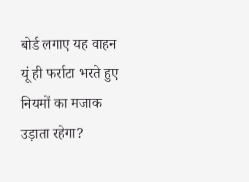बोर्ड लगाए यह वाहन यूं ही फर्राटा भरते हुए नियमों का मजाक उड़ाता रहेगा?